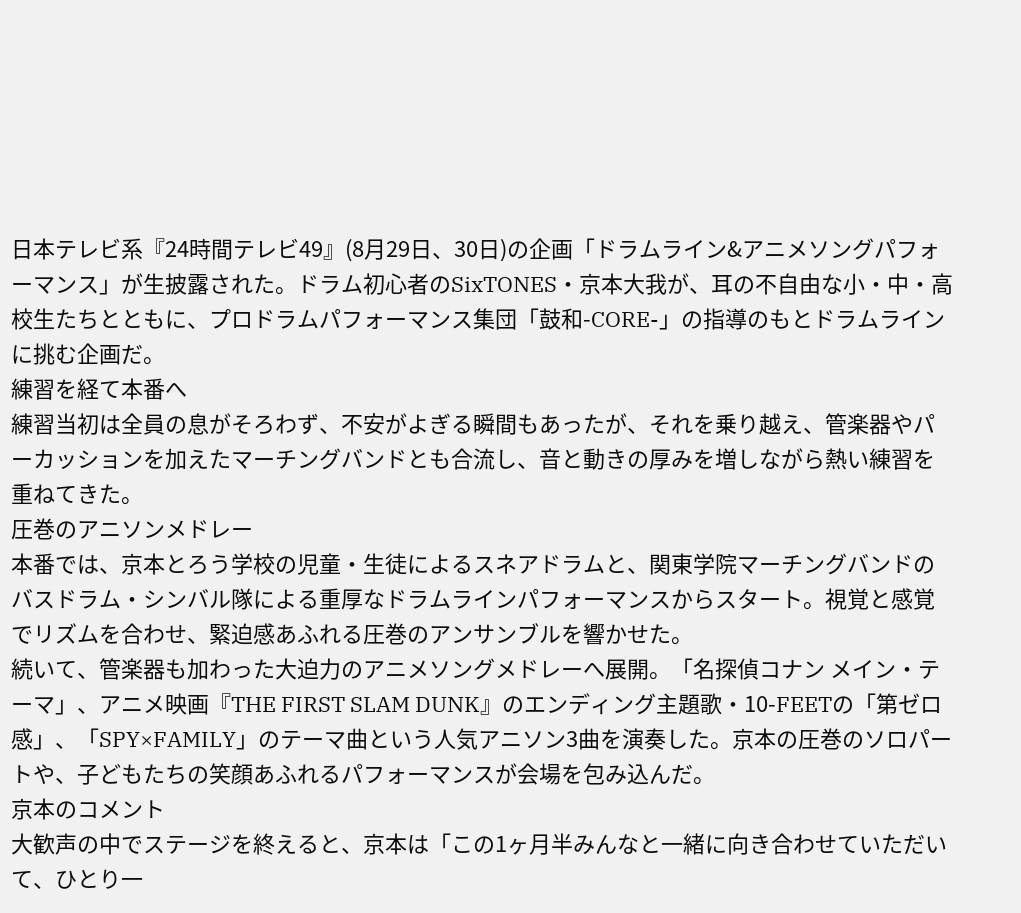日本テレビ系『24時間テレビ49』(8月29日、30日)の企画「ドラムライン&アニメソングパフォーマンス」が生披露された。ドラム初心者のSixTONES・京本大我が、耳の不自由な小・中・高校生たちとともに、プロドラムパフォーマンス集団「鼓和-CORE-」の指導のもとドラムラインに挑む企画だ。
練習を経て本番へ
練習当初は全員の息がそろわず、不安がよぎる瞬間もあったが、それを乗り越え、管楽器やパーカッションを加えたマーチングバンドとも合流し、音と動きの厚みを増しながら熱い練習を重ねてきた。
圧巻のアニソンメドレー
本番では、京本とろう学校の児童・生徒によるスネアドラムと、関東学院マーチングバンドのバスドラム・シンバル隊による重厚なドラムラインパフォーマンスからスタート。視覚と感覚でリズムを合わせ、緊迫感あふれる圧巻のアンサンブルを響かせた。
続いて、管楽器も加わった大迫力のアニメソングメドレーへ展開。「名探偵コナン メイン・テーマ」、アニメ映画『THE FIRST SLAM DUNK』のエンディング主題歌・10-FEETの「第ゼロ感」、「SPY×FAMILY」のテーマ曲という人気アニソン3曲を演奏した。京本の圧巻のソロパートや、子どもたちの笑顔あふれるパフォーマンスが会場を包み込んだ。
京本のコメント
大歓声の中でステージを終えると、京本は「この1ヶ月半みんなと一緒に向き合わせていただいて、ひとり一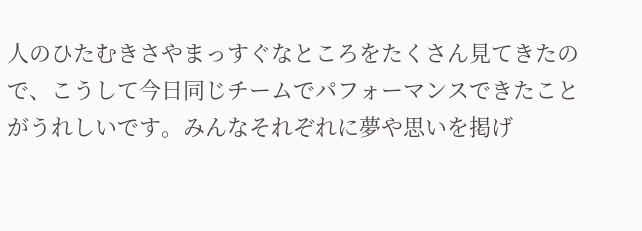人のひたむきさやまっすぐなところをたくさん見てきたので、こうして今日同じチームでパフォーマンスできたことがうれしいです。みんなそれぞれに夢や思いを掲げ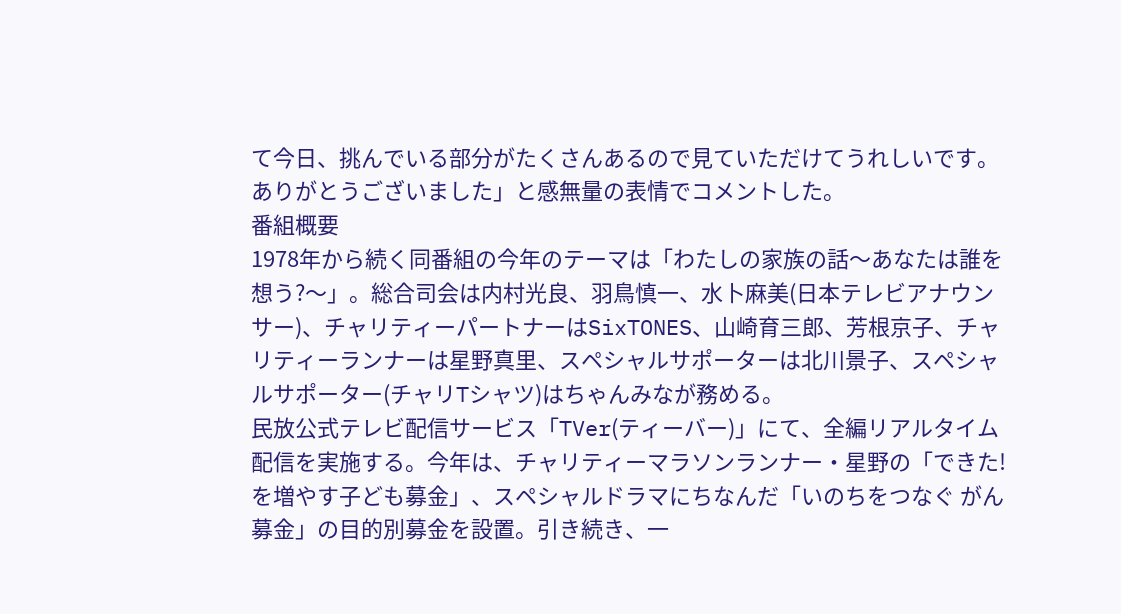て今日、挑んでいる部分がたくさんあるので見ていただけてうれしいです。ありがとうございました」と感無量の表情でコメントした。
番組概要
1978年から続く同番組の今年のテーマは「わたしの家族の話〜あなたは誰を想う?〜」。総合司会は内村光良、羽鳥慎一、水卜麻美(日本テレビアナウンサー)、チャリティーパートナーはSixTONES、山崎育三郎、芳根京子、チャリティーランナーは星野真里、スペシャルサポーターは北川景子、スペシャルサポーター(チャリTシャツ)はちゃんみなが務める。
民放公式テレビ配信サービス「TVer(ティーバー)」にて、全編リアルタイム配信を実施する。今年は、チャリティーマラソンランナー・星野の「できた!を増やす子ども募金」、スペシャルドラマにちなんだ「いのちをつなぐ がん募金」の目的別募金を設置。引き続き、一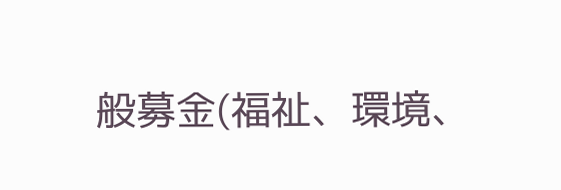般募金(福祉、環境、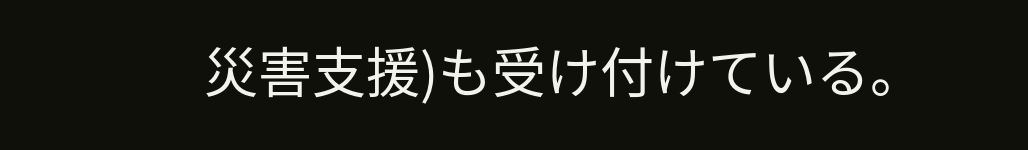災害支援)も受け付けている。